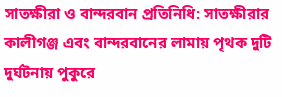সাতক্ষীরা ও বান্দরবান প্রতিনিধি: সাতক্ষীরার কালীগঞ্জ এবং বান্দরবানের লামায় পৃথক দুটি দুর্ঘটনায় পুকুরে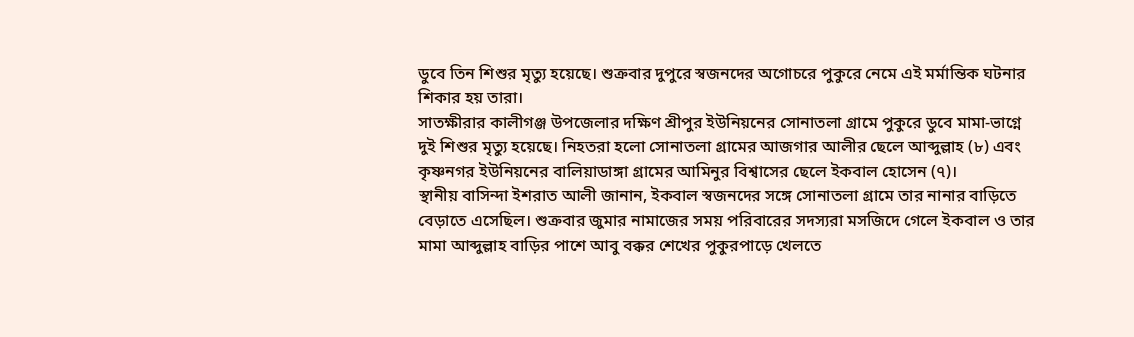ডুবে তিন শিশুর মৃত্যু হয়েছে। শুক্রবার দুপুরে স্বজনদের অগোচরে পুকুরে নেমে এই মর্মান্তিক ঘটনার শিকার হয় তারা।
সাতক্ষীরার কালীগঞ্জ উপজেলার দক্ষিণ শ্রীপুর ইউনিয়নের সোনাতলা গ্রামে পুকুরে ডুবে মামা-ভাগ্নে দুই শিশুর মৃত্যু হয়েছে। নিহতরা হলো সোনাতলা গ্রামের আজগার আলীর ছেলে আব্দুল্লাহ (৮) এবং কৃষ্ণনগর ইউনিয়নের বালিয়াডাঙ্গা গ্রামের আমিনুর বিশ্বাসের ছেলে ইকবাল হোসেন (৭)।
স্থানীয় বাসিন্দা ইশরাত আলী জানান, ইকবাল স্বজনদের সঙ্গে সোনাতলা গ্রামে তার নানার বাড়িতে বেড়াতে এসেছিল। শুক্রবার জুমার নামাজের সময় পরিবারের সদস্যরা মসজিদে গেলে ইকবাল ও তার মামা আব্দুল্লাহ বাড়ির পাশে আবু বক্কর শেখের পুকুরপাড়ে খেলতে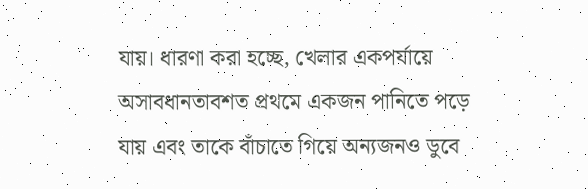যায়। ধারণা করা হচ্ছে, খেলার একপর্যায়ে অসাবধানতাবশত প্রথমে একজন পানিতে পড়ে যায় এবং তাকে বাঁচাতে গিয়ে অন্যজনও ডুবে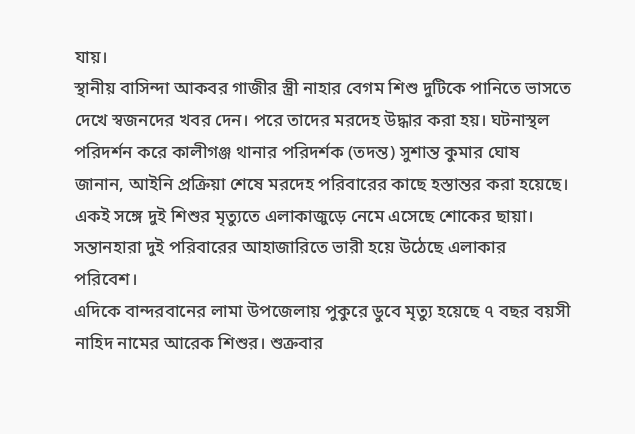যায়।
স্থানীয় বাসিন্দা আকবর গাজীর স্ত্রী নাহার বেগম শিশু দুটিকে পানিতে ভাসতে দেখে স্বজনদের খবর দেন। পরে তাদের মরদেহ উদ্ধার করা হয়। ঘটনাস্থল পরিদর্শন করে কালীগঞ্জ থানার পরিদর্শক (তদন্ত) সুশান্ত কুমার ঘোষ জানান, আইনি প্রক্রিয়া শেষে মরদেহ পরিবারের কাছে হস্তান্তর করা হয়েছে।
একই সঙ্গে দুই শিশুর মৃত্যুতে এলাকাজুড়ে নেমে এসেছে শোকের ছায়া। সন্তানহারা দুই পরিবারের আহাজারিতে ভারী হয়ে উঠেছে এলাকার পরিবেশ।
এদিকে বান্দরবানের লামা উপজেলায় পুকুরে ডুবে মৃত্যু হয়েছে ৭ বছর বয়সী নাহিদ নামের আরেক শিশুর। শুক্রবার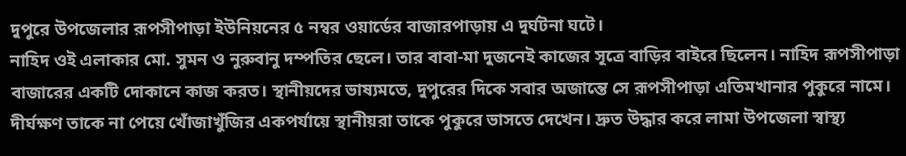দুপুরে উপজেলার রূপসীপাড়া ইউনিয়নের ৫ নম্বর ওয়ার্ডের বাজারপাড়ায় এ দুর্ঘটনা ঘটে।
নাহিদ ওই এলাকার মো. সুমন ও নুরুবানু দম্পতির ছেলে। তার বাবা-মা দুজনেই কাজের সূত্রে বাড়ির বাইরে ছিলেন। নাহিদ রূপসীপাড়া বাজারের একটি দোকানে কাজ করত। স্থানীয়দের ভাষ্যমতে, দুপুরের দিকে সবার অজান্তে সে রূপসীপাড়া এতিমখানার পুকুরে নামে। দীর্ঘক্ষণ তাকে না পেয়ে খোঁজাখুঁজির একপর্যায়ে স্থানীয়রা তাকে পুকুরে ভাসতে দেখেন। দ্রুত উদ্ধার করে লামা উপজেলা স্বাস্থ্য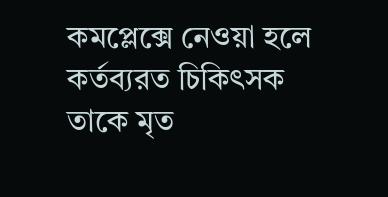কমপ্লেক্সে নেওয়া হলে কর্তব্যরত চিকিৎসক তাকে মৃত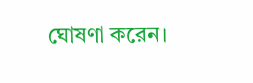ঘোষণা করেন।